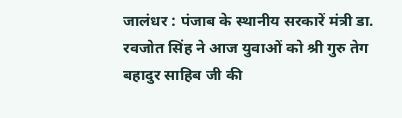जालंधर : पंजाब के स्थानीय सरकारें मंत्री डा. रवजोत सिंह ने आज युवाओं को श्री गुरु तेग बहादुर साहिब जी की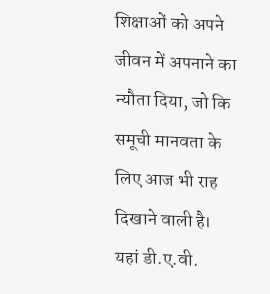शिक्षाओं को अपने जीवन में अपनाने का न्यौता दिया, जो कि समूची मानवता के लिए आज भी राह दिखाने वाली है।
यहां डी.ए.वी.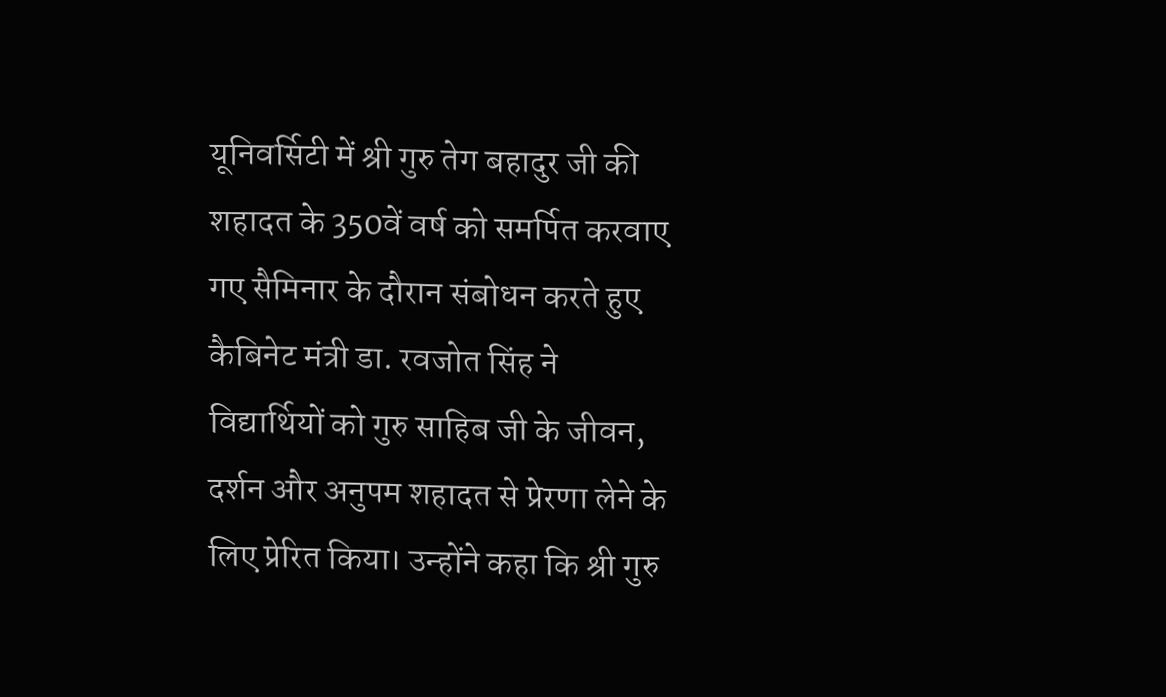यूनिवर्सिटी में श्री गुरु तेग बहादुर जी की शहादत के 350वें वर्ष को समर्पित करवाए गए सैमिनार के दौरान संबोधन करते हुए कैबिनेट मंत्री डा. रवजोत सिंह ने विद्यार्थियों को गुरु साहिब जी के जीवन, दर्शन और अनुपम शहादत से प्रेरणा लेने के लिए प्रेरित किया। उन्होंने कहा कि श्री गुरु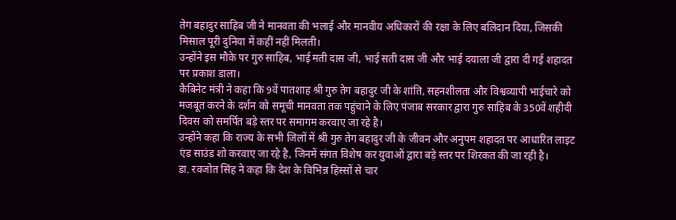तेग बहादुर साहिब जी ने मानवता की भलाई और मानवीय अधिकारों की रक्षा के लिए बलिदान दिया, जिसकी मिसाल पूरी दुनिया में कहीं नहीं मिलती।
उन्होंने इस मौके पर गुरु साहिब, भाई मती दास जी, भाई सती दास जी और भाई दयाला जी द्वारा दी गई शहादत पर प्रकाश डाला।
कैबिनेट मंत्री ने कहा कि 9वें पातशाह श्री गुरु तेग बहादुर जी के शांति, सहनशीलता और विश्वव्यापी भाईचारे को मजबूत करने के दर्शन को समूची मानवता तक पहुंचाने के लिए पंजाब सरकार द्वारा गुरु साहिब के 350वें शहीदी दिवस को समर्पित बड़े स्तर पर समागम करवाए जा रहे है।
उन्होंने कहा कि राज्य के सभी जिलों में श्री गुरु तेग बहादुर जी के जीवन और अनुपम शहादत पर आधारित लाइट एंड साउंड शो करवाए जा रहे है, जिनमें संगत विशेष कर युवाओं द्वारा बड़े स्तर पर शिरकत की जा रही है।
डा. रवजोत सिंह ने कहा कि देश के विभिन्न हिस्सों से चार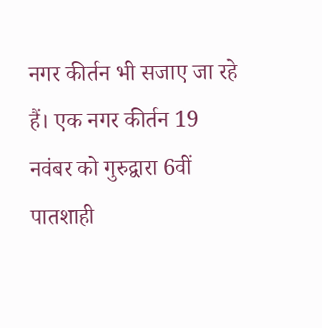नगर कीर्तन भी सजाए जा रहे हैं। एक नगर कीर्तन 19 नवंबर को गुरुद्वारा 6वीं पातशाही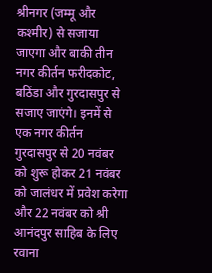श्रीनगर (जम्मू और कश्मीर) से सजाया जाएगा और बाकी तीन नगर कीर्तन फरीदकोट, बठिंडा और गुरदासपुर से सजाए जाएंगे। इनमें से एक नगर कीर्तन गुरदासपुर से 20 नवंबर को शुरू होकर 21 नवंबर को जालंधर में प्रवेश करेगा और 22 नवंबर को श्री आनंदपुर साहिब के लिए रवाना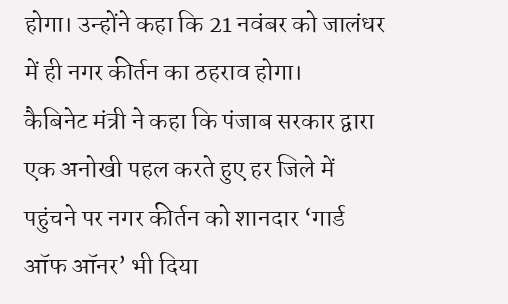होगा। उन्होंने कहा कि 21 नवंबर को जालंधर में ही नगर कीर्तन का ठहराव होगा।
कैबिनेट मंत्री ने कहा कि पंजाब सरकार द्वारा एक अनोखी पहल करते हुए हर जिले में पहुंचने पर नगर कीर्तन को शानदार ‘गार्ड ऑफ ऑनर’ भी दिया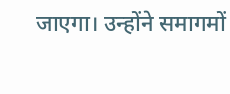जाएगा। उन्होंने समागमों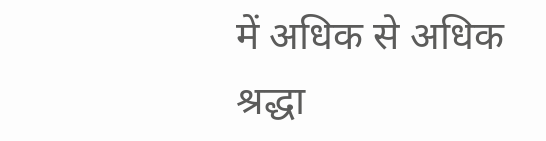में अधिक से अधिक श्रद्धा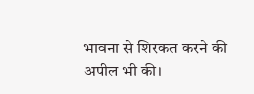भावना से शिरकत करने की अपील भी की।